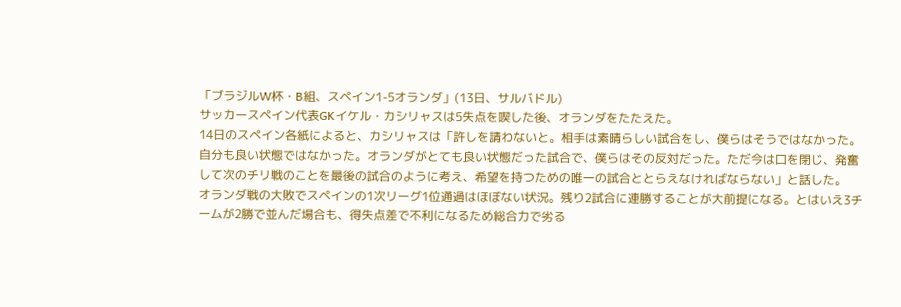「ブラジルW杯・B組、スペイン1-5オランダ」(13日、サルバドル)
サッカースペイン代表GKイケル・カシリャスは5失点を喫した後、オランダをたたえた。
14日のスペイン各紙によると、カシリャスは「許しを請わないと。相手は素晴らしい試合をし、僕らはそうではなかった。自分も良い状態ではなかった。オランダがとても良い状態だった試合で、僕らはその反対だった。ただ今は口を閉じ、発奮して次のチリ戦のことを最後の試合のように考え、希望を持つための唯一の試合ととらえなければならない」と話した。
オランダ戦の大敗でスペインの1次リーグ1位通過はほぼない状況。残り2試合に連勝することが大前提になる。とはいえ3チームが2勝で並んだ場合も、得失点差で不利になるため総合力で劣る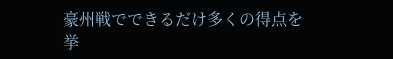豪州戦でできるだけ多くの得点を挙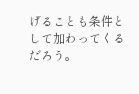げることも条件として加わってくるだろう。